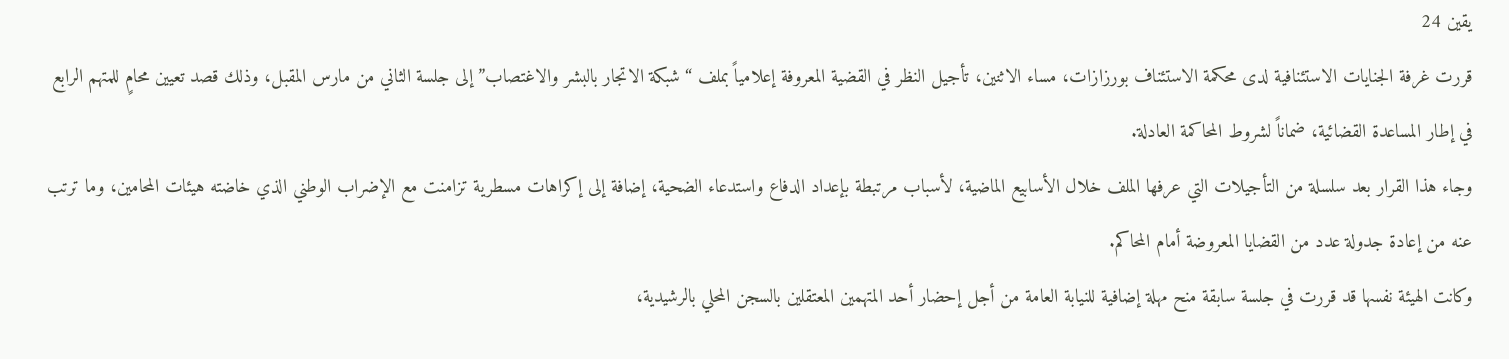يقين 24
قررت غرفة الجنايات الاستئنافية لدى محكمة الاستئناف بورزازات، مساء الاثنين، تأجيل النظر في القضية المعروفة إعلامياً بملف “شبكة الاتجار بالبشر والاغتصاب” إلى جلسة الثاني من مارس المقبل، وذلك قصد تعيين محامٍ للمتهم الرابع في إطار المساعدة القضائية، ضماناً لشروط المحاكمة العادلة.
وجاء هذا القرار بعد سلسلة من التأجيلات التي عرفها الملف خلال الأسابيع الماضية، لأسباب مرتبطة بإعداد الدفاع واستدعاء الضحية، إضافة إلى إكراهات مسطرية تزامنت مع الإضراب الوطني الذي خاضته هيئات المحامين، وما ترتب عنه من إعادة جدولة عدد من القضايا المعروضة أمام المحاكم.
وكانت الهيئة نفسها قد قررت في جلسة سابقة منح مهلة إضافية للنيابة العامة من أجل إحضار أحد المتهمين المعتقلين بالسجن المحلي بالرشيدية،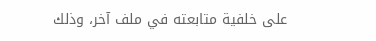على خلفية متابعته في ملف آخر، وذلك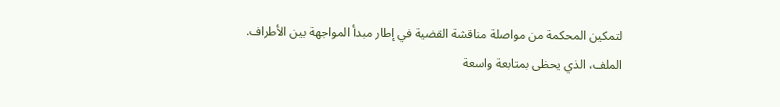لتمكين المحكمة من مواصلة مناقشة القضية في إطار مبدأ المواجهة بين الأطراف.
الملف، الذي يحظى بمتابعة واسعة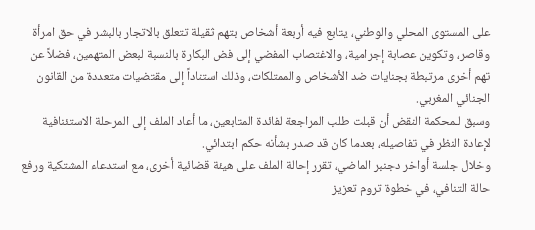على المستوى المحلي والوطني، يتابع فيه أربعة أشخاص بتهم ثقيلة تتعلق بالاتجار بالبشر في حق امرأة وقاصر، وتكوين عصابة إجرامية، والاغتصاب المفضي إلى فض البكارة بالنسبة لبعض المتهمين، فضلاً عن تهم أخرى مرتبطة بجنايات ضد الأشخاص والممتلكات، وذلك استناداً إلى مقتضيات متعددة من القانون الجنائي المغربي.
وسبق لـمحكمة النقض أن قبلت طلب المراجعة لفائدة المتابعين، ما أعاد الملف إلى المرحلة الاستئنافية لإعادة النظر في تفاصيله، بعدما كان قد صدر بشأنه حكم ابتدائي.
وخلال جلسة أواخر دجنبر الماضي، تقرر إحالة الملف على هيئة قضائية أخرى، مع استدعاء المشتكية ورفع حالة التنافي، في خطوة تروم تعزيز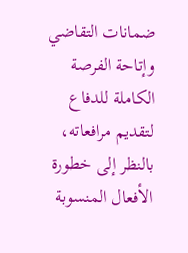ضمانات التقاضي وإتاحة الفرصة الكاملة للدفاع لتقديم مرافعاته، بالنظر إلى خطورة الأفعال المنسوبة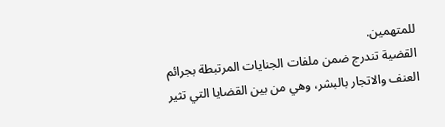للمتهمين.
القضية تندرج ضمن ملفات الجنايات المرتبطة بجرائم العنف والاتجار بالبشر، وهي من بين القضايا التي تثير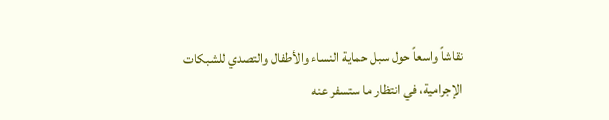نقاشاً واسعاً حول سبل حماية النساء والأطفال والتصدي للشبكات الإجرامية، في انتظار ما ستسفر عنه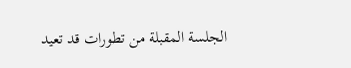الجلسة المقبلة من تطورات قد تعيد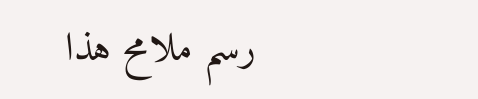رسم ملامح هذا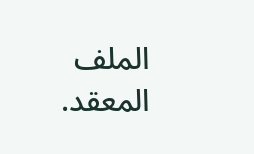الملف المعقد.